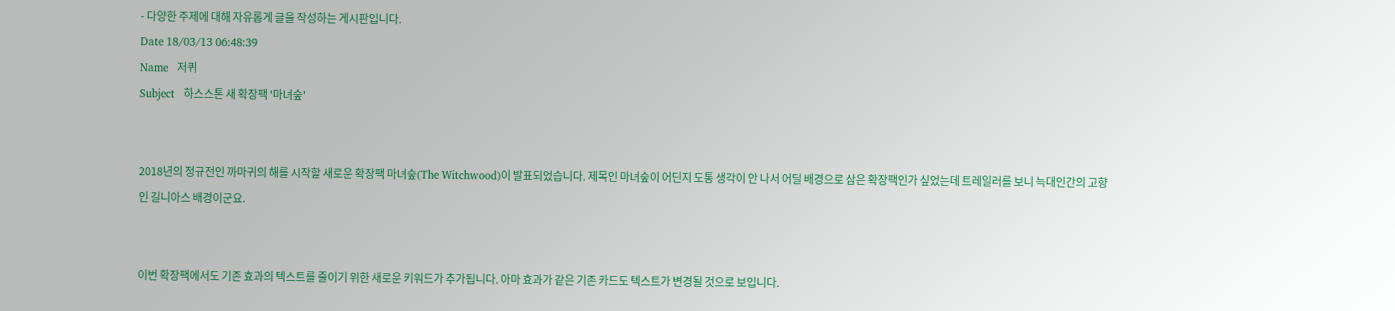- 다양한 주제에 대해 자유롭게 글을 작성하는 게시판입니다.
Date 18/03/13 06:48:39
Name   저퀴
Subject   하스스톤 새 확장팩 '마녀숲'


2018년의 정규전인 까마귀의 해를 시작할 새로운 확장팩 마녀숲(The Witchwood)이 발표되었습니다. 제목인 마녀숲이 어딘지 도통 생각이 안 나서 어딜 배경으로 삼은 확장팩인가 싶었는데 트레일러를 보니 늑대인간의 고향인 길니아스 배경이군요.


이번 확장팩에서도 기존 효과의 텍스트를 줄이기 위한 새로운 키워드가 추가됩니다. 아마 효과가 같은 기존 카드도 텍스트가 변경될 것으로 보입니다.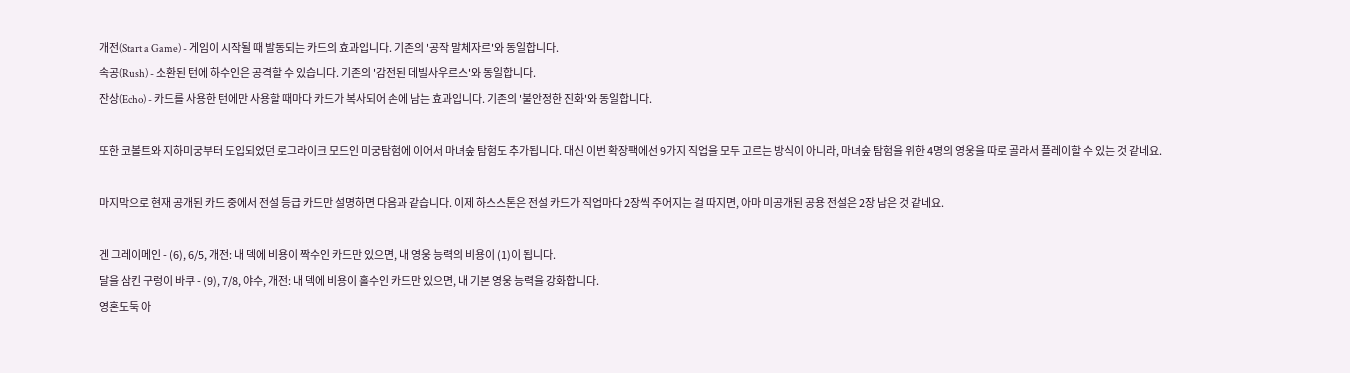개전(Start a Game) - 게임이 시작될 때 발동되는 카드의 효과입니다. 기존의 '공작 말체자르'와 동일합니다.
속공(Rush) - 소환된 턴에 하수인은 공격할 수 있습니다. 기존의 '감전된 데빌사우르스'와 동일합니다.
잔상(Echo) - 카드를 사용한 턴에만 사용할 때마다 카드가 복사되어 손에 남는 효과입니다. 기존의 '불안정한 진화'와 동일합니다.

또한 코볼트와 지하미궁부터 도입되었던 로그라이크 모드인 미궁탐험에 이어서 마녀숲 탐험도 추가됩니다. 대신 이번 확장팩에선 9가지 직업을 모두 고르는 방식이 아니라, 마녀숲 탐험을 위한 4명의 영웅을 따로 골라서 플레이할 수 있는 것 같네요.

마지막으로 현재 공개된 카드 중에서 전설 등급 카드만 설명하면 다음과 같습니다. 이제 하스스톤은 전설 카드가 직업마다 2장씩 주어지는 걸 따지면, 아마 미공개된 공용 전설은 2장 남은 것 같네요.

겐 그레이메인 - (6), 6/5, 개전: 내 덱에 비용이 짝수인 카드만 있으면, 내 영웅 능력의 비용이 (1)이 됩니다.
달을 삼킨 구렁이 바쿠 - (9), 7/8, 야수, 개전: 내 덱에 비용이 홀수인 카드만 있으면, 내 기본 영웅 능력을 강화합니다.
영혼도둑 아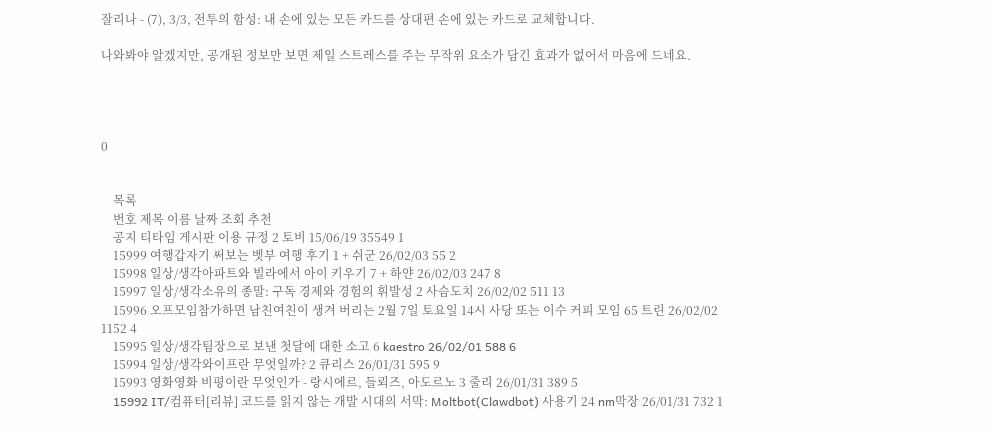잘리나 - (7), 3/3, 전투의 함성: 내 손에 있는 모든 카드를 상대편 손에 있는 카드로 교체합니다.

나와봐야 알겠지만, 공개된 정보만 보면 제일 스트레스를 주는 무작위 요소가 담긴 효과가 없어서 마음에 드네요.




0


    목록
    번호 제목 이름 날짜 조회 추천
    공지 티타임 게시판 이용 규정 2 토비 15/06/19 35549 1
    15999 여행갑자기 써보는 벳부 여행 후기 1 + 쉬군 26/02/03 55 2
    15998 일상/생각아파트와 빌라에서 아이 키우기 7 + 하얀 26/02/03 247 8
    15997 일상/생각소유의 종말: 구독 경제와 경험의 휘발성 2 사슴도치 26/02/02 511 13
    15996 오프모임참가하면 남친여친이 생겨 버리는 2월 7일 토요일 14시 사당 또는 이수 커피 모임 65 트린 26/02/02 1152 4
    15995 일상/생각팀장으로 보낸 첫달에 대한 소고 6 kaestro 26/02/01 588 6
    15994 일상/생각와이프란 무엇일까? 2 큐리스 26/01/31 595 9
    15993 영화영화 비평이란 무엇인가 - 랑시에르, 들뢰즈, 아도르노 3 줄리 26/01/31 389 5
    15992 IT/컴퓨터[리뷰] 코드를 읽지 않는 개발 시대의 서막: Moltbot(Clawdbot) 사용기 24 nm막장 26/01/31 732 1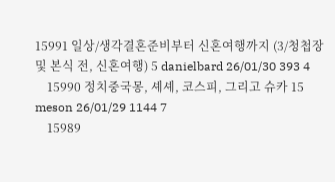15991 일상/생각결혼준비부터 신혼여행까지 (3/청첩장 및 본식 전, 신혼여행) 5 danielbard 26/01/30 393 4
    15990 정치중국몽, 셰셰, 코스피, 그리고 슈카 15 meson 26/01/29 1144 7
    15989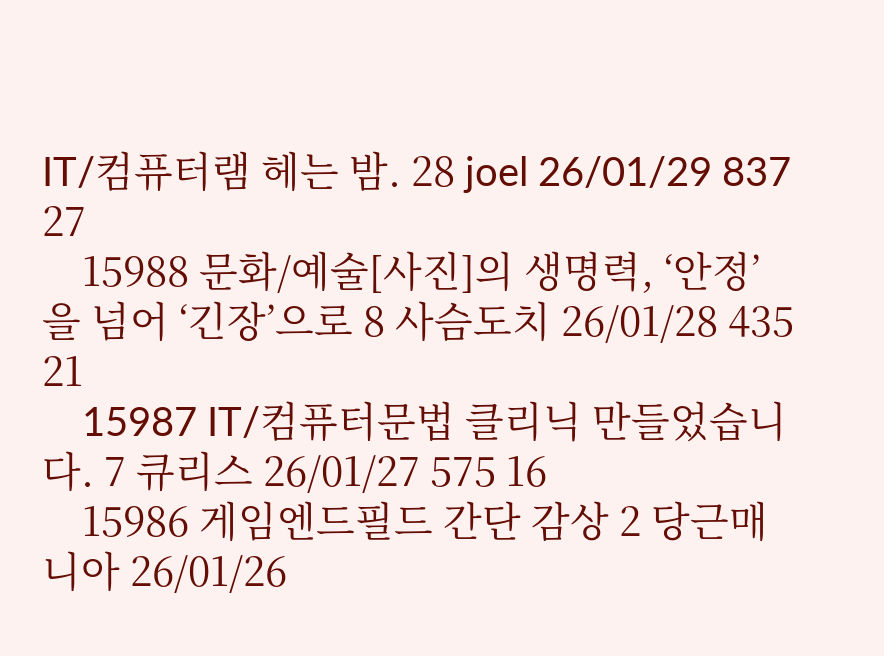IT/컴퓨터램 헤는 밤. 28 joel 26/01/29 837 27
    15988 문화/예술[사진]의 생명력, ‘안정’을 넘어 ‘긴장’으로 8 사슴도치 26/01/28 435 21
    15987 IT/컴퓨터문법 클리닉 만들었습니다. 7 큐리스 26/01/27 575 16
    15986 게임엔드필드 간단 감상 2 당근매니아 26/01/26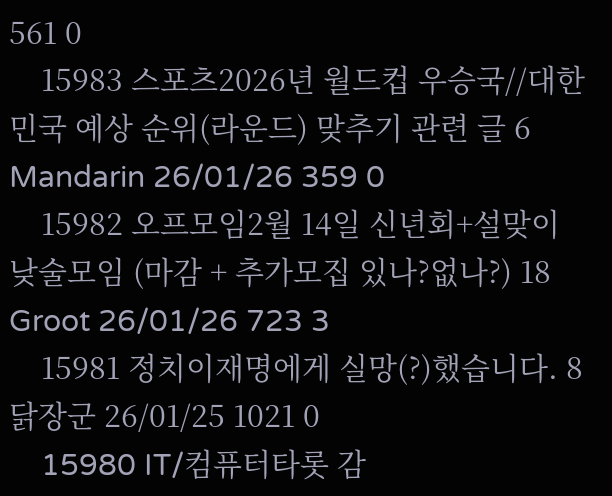561 0
    15983 스포츠2026년 월드컵 우승국//대한민국 예상 순위(라운드) 맞추기 관련 글 6 Mandarin 26/01/26 359 0
    15982 오프모임2월 14일 신년회+설맞이 낮술모임 (마감 + 추가모집 있나?없나?) 18 Groot 26/01/26 723 3
    15981 정치이재명에게 실망(?)했습니다. 8 닭장군 26/01/25 1021 0
    15980 IT/컴퓨터타롯 감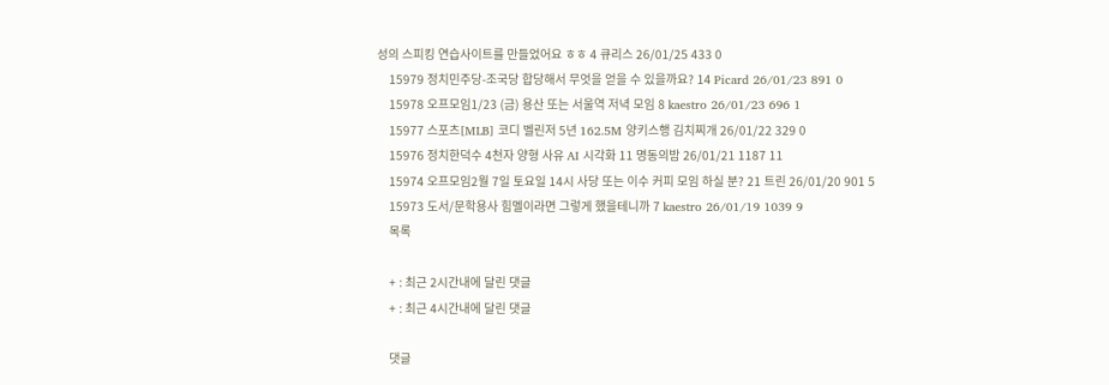성의 스피킹 연습사이트를 만들었어요 ㅎㅎ 4 큐리스 26/01/25 433 0
    15979 정치민주당-조국당 합당해서 무엇을 얻을 수 있을까요? 14 Picard 26/01/23 891 0
    15978 오프모임1/23 (금) 용산 또는 서울역 저녁 모임 8 kaestro 26/01/23 696 1
    15977 스포츠[MLB] 코디 벨린저 5년 162.5M 양키스행 김치찌개 26/01/22 329 0
    15976 정치한덕수 4천자 양형 사유 AI 시각화 11 명동의밤 26/01/21 1187 11
    15974 오프모임2월 7일 토요일 14시 사당 또는 이수 커피 모임 하실 분? 21 트린 26/01/20 901 5
    15973 도서/문학용사 힘멜이라면 그렇게 했을테니까 7 kaestro 26/01/19 1039 9
    목록

    + : 최근 2시간내에 달린 댓글
    + : 최근 4시간내에 달린 댓글

    댓글